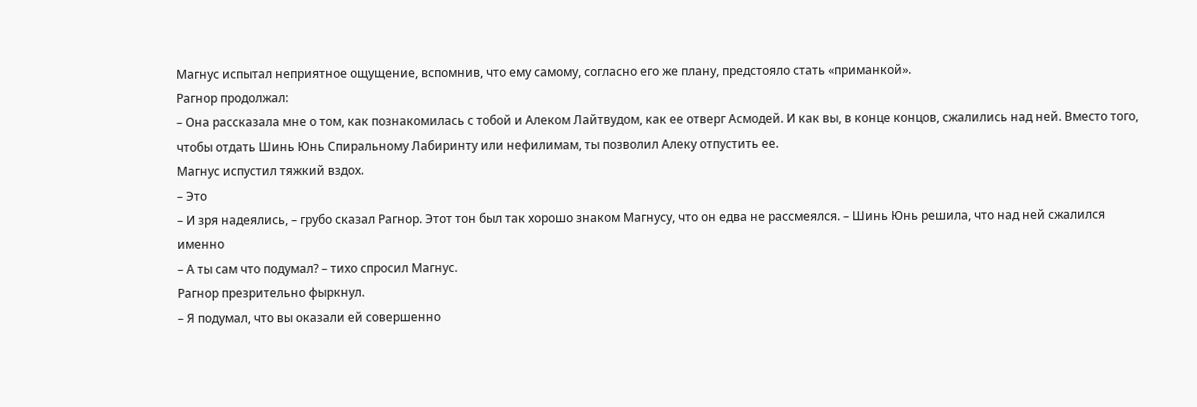Магнус испытал неприятное ощущение, вспомнив, что ему самому, согласно его же плану, предстояло стать «приманкой».
Рагнор продолжал:
– Она рассказала мне о том, как познакомилась с тобой и Алеком Лайтвудом, как ее отверг Асмодей. И как вы, в конце концов, сжалились над ней. Вместо того, чтобы отдать Шинь Юнь Спиральному Лабиринту или нефилимам, ты позволил Алеку отпустить ее.
Магнус испустил тяжкий вздох.
– Это
– И зря надеялись, – грубо сказал Рагнор. Этот тон был так хорошо знаком Магнусу, что он едва не рассмеялся. – Шинь Юнь решила, что над ней сжалился именно
– А ты сам что подумал? – тихо спросил Магнус.
Рагнор презрительно фыркнул.
– Я подумал, что вы оказали ей совершенно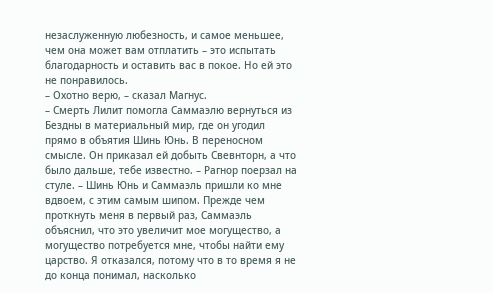незаслуженную любезность, и самое меньшее, чем она может вам отплатить – это испытать благодарность и оставить вас в покое. Но ей это не понравилось.
– Охотно верю, – сказал Магнус.
– Смерть Лилит помогла Саммаэлю вернуться из Бездны в материальный мир, где он угодил прямо в объятия Шинь Юнь. В переносном смысле. Он приказал ей добыть Свевнторн, а что было дальше, тебе известно. – Рагнор поерзал на стуле. – Шинь Юнь и Саммаэль пришли ко мне вдвоем, с этим самым шипом. Прежде чем проткнуть меня в первый раз, Саммаэль объяснил, что это увеличит мое могущество, а могущество потребуется мне, чтобы найти ему царство. Я отказался, потому что в то время я не до конца понимал, насколько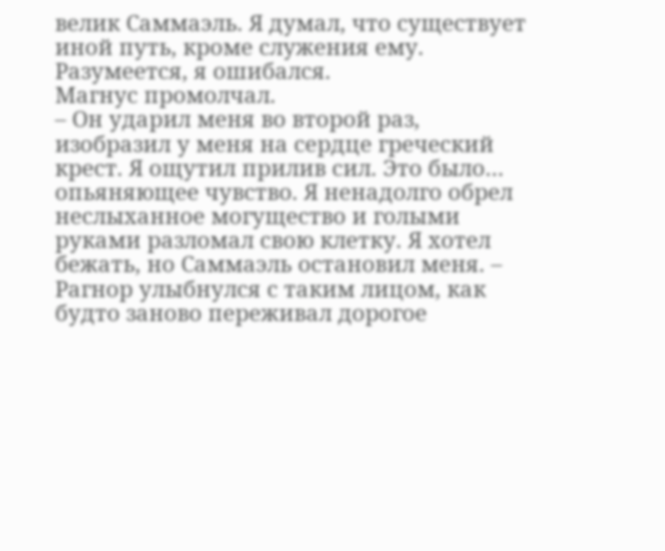велик Саммаэль. Я думал, что существует иной путь, кроме служения ему. Разумеется, я ошибался.
Магнус промолчал.
– Он ударил меня во второй раз, изобразил у меня на сердце греческий крест. Я ощутил прилив сил. Это было… опьяняющее чувство. Я ненадолго обрел неслыханное могущество и голыми руками разломал свою клетку. Я хотел бежать, но Саммаэль остановил меня. – Рагнор улыбнулся с таким лицом, как будто заново переживал дорогое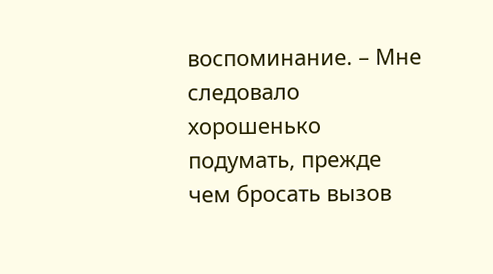воспоминание. – Мне следовало хорошенько подумать, прежде чем бросать вызов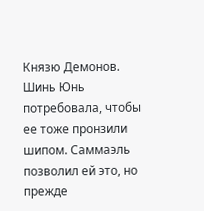Князю Демонов.
Шинь Юнь потребовала, чтобы ее тоже пронзили шипом. Саммаэль позволил ей это, но прежде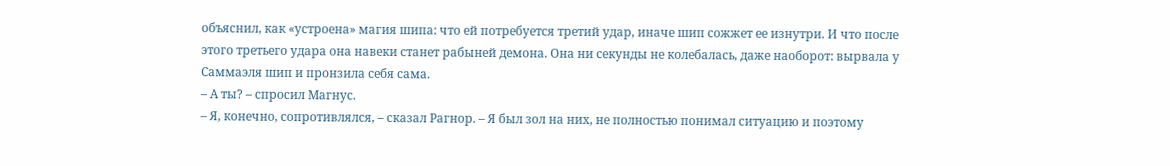объяснил, как «устроена» магия шипа: что ей потребуется третий удар, иначе шип сожжет ее изнутри. И что после этого третьего удара она навеки станет рабыней демона. Она ни секунды не колебалась, даже наоборот: вырвала у Саммаэля шип и пронзила себя сама.
– А ты? – спросил Магнус.
– Я, конечно, сопротивлялся, – сказал Рагнор. – Я был зол на них, не полностью понимал ситуацию и поэтому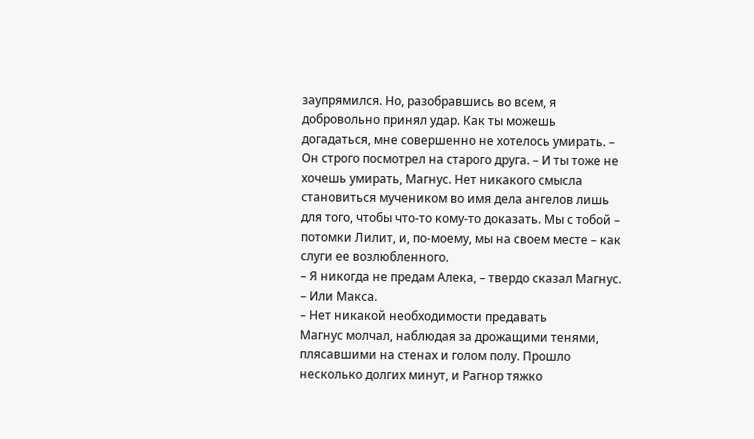заупрямился. Но, разобравшись во всем, я добровольно принял удар. Как ты можешь догадаться, мне совершенно не хотелось умирать. – Он строго посмотрел на старого друга. – И ты тоже не хочешь умирать, Магнус. Нет никакого смысла становиться мучеником во имя дела ангелов лишь для того, чтобы что-то кому-то доказать. Мы с тобой – потомки Лилит, и, по-моему, мы на своем месте – как слуги ее возлюбленного.
– Я никогда не предам Алека, – твердо сказал Магнус. – Или Макса.
– Нет никакой необходимости предавать
Магнус молчал, наблюдая за дрожащими тенями, плясавшими на стенах и голом полу. Прошло несколько долгих минут, и Рагнор тяжко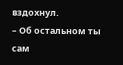вздохнул.
– Об остальном ты сам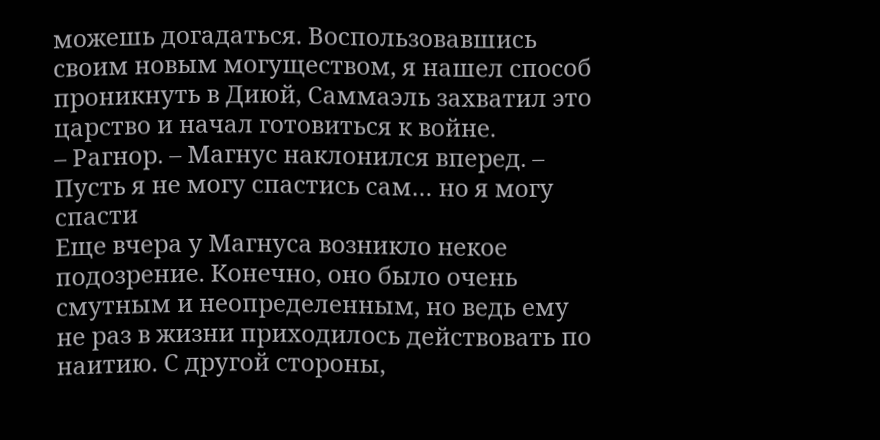можешь догадаться. Воспользовавшись своим новым могуществом, я нашел способ проникнуть в Диюй, Саммаэль захватил это царство и начал готовиться к войне.
– Рагнор. – Магнус наклонился вперед. – Пусть я не могу спастись сам… но я могу спасти
Еще вчера у Магнуса возникло некое подозрение. Конечно, оно было очень смутным и неопределенным, но ведь ему не раз в жизни приходилось действовать по наитию. С другой стороны,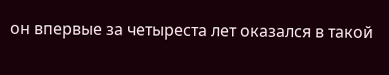он впервые за четыреста лет оказался в такой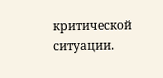критической ситуации.